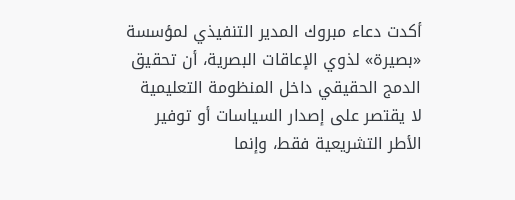أكدت دعاء مبروك المدير التنفيذي لمؤسسة «بصيرة» لذوي الإعاقات البصرية، أن تحقيق الدمج الحقيقي داخل المنظومة التعليمية لا يقتصر على إصدار السياسات أو توفير الأطر التشريعية فقط، وإنما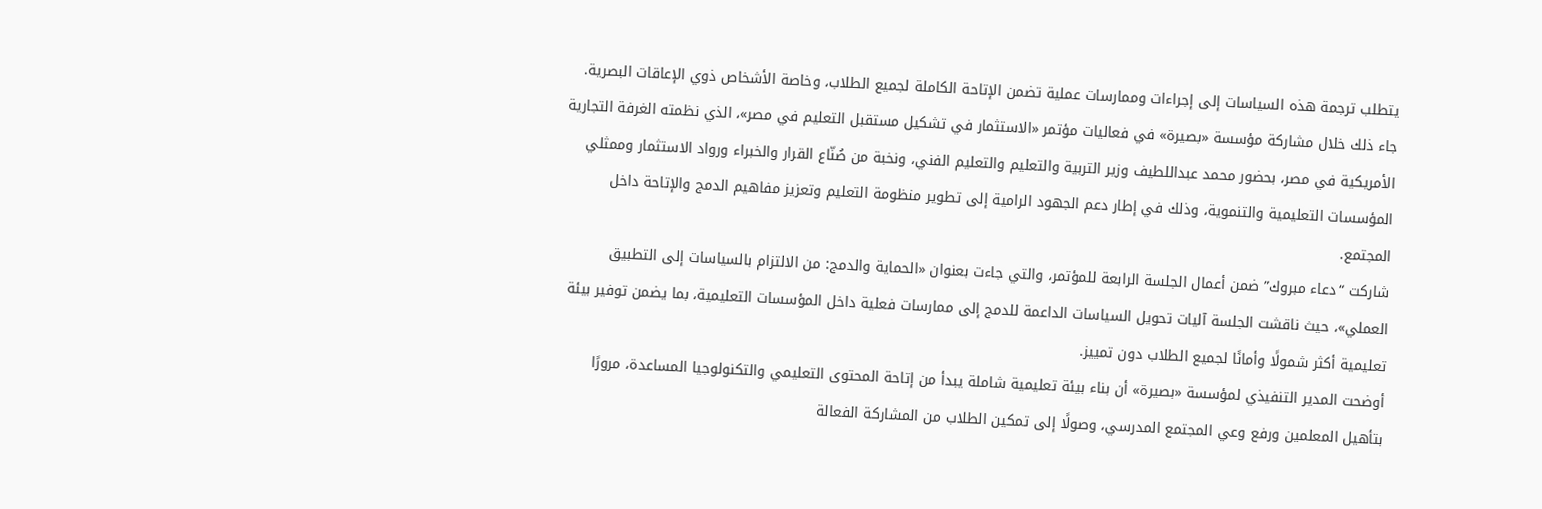يتطلب ترجمة هذه السياسات إلى إجراءات وممارسات عملية تضمن الإتاحة الكاملة لجميع الطلاب، وخاصة الأشخاص ذوي الإعاقات البصرية.
جاء ذلك خلال مشاركة مؤسسة «بصيرة» في فعاليات مؤتمر «الاستثمار في تشكيل مستقبل التعليم في مصر»، الذي نظمته الغرفة التجارية الأمريكية في مصر، بحضور محمد عبداللطيف وزير التربية والتعليم والتعليم الفني، ونخبة من صُنّاع القرار والخبراء ورواد الاستثمار وممثلي المؤسسات التعليمية والتنموية، وذلك في إطار دعم الجهود الرامية إلى تطوير منظومة التعليم وتعزيز مفاهيم الدمج والإتاحة داخل المجتمع.
شاركت “دعاء مبروك” ضمن أعمال الجلسة الرابعة للمؤتمر، والتي جاءت بعنوان «الحماية والدمج: من الالتزام بالسياسات إلى التطبيق العملي»، حيث ناقشت الجلسة آليات تحويل السياسات الداعمة للدمج إلى ممارسات فعلية داخل المؤسسات التعليمية، بما يضمن توفير بيئة تعليمية أكثر شمولًا وأمانًا لجميع الطلاب دون تمييز.
أوضحت المدير التنفيذي لمؤسسة «بصيرة» أن بناء بيئة تعليمية شاملة يبدأ من إتاحة المحتوى التعليمي والتكنولوجيا المساعدة، مرورًا بتأهيل المعلمين ورفع وعي المجتمع المدرسي، وصولًا إلى تمكين الطلاب من المشاركة الفعالة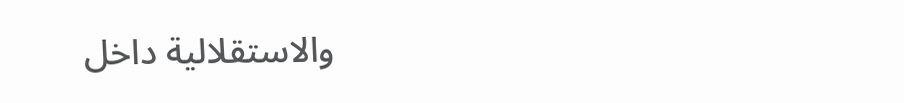والاستقلالية داخل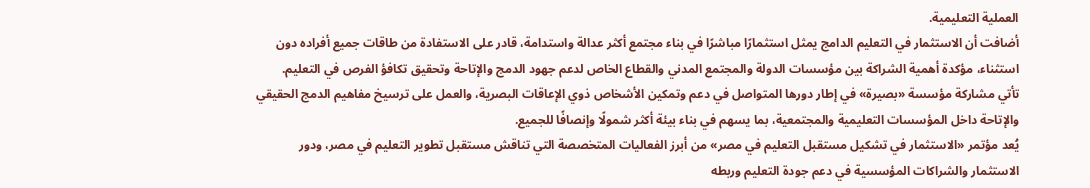العملية التعليمية.
أضافت أن الاستثمار في التعليم الدامج يمثل استثمارًا مباشرًا في بناء مجتمع أكثر عدالة واستدامة، قادر على الاستفادة من طاقات جميع أفراده دون استثناء، مؤكدة أهمية الشراكة بين مؤسسات الدولة والمجتمع المدني والقطاع الخاص لدعم جهود الدمج والإتاحة وتحقيق تكافؤ الفرص في التعليم.
تأتي مشاركة مؤسسة «بصيرة» في إطار دورها المتواصل في دعم وتمكين الأشخاص ذوي الإعاقات البصرية، والعمل على ترسيخ مفاهيم الدمج الحقيقي والإتاحة داخل المؤسسات التعليمية والمجتمعية، بما يسهم في بناء بيئة أكثر شمولًا وإنصافًا للجميع.
يُعد مؤتمر «الاستثمار في تشكيل مستقبل التعليم في مصر» من أبرز الفعاليات المتخصصة التي تناقش مستقبل تطوير التعليم في مصر، ودور الاستثمار والشراكات المؤسسية في دعم جودة التعليم وربطه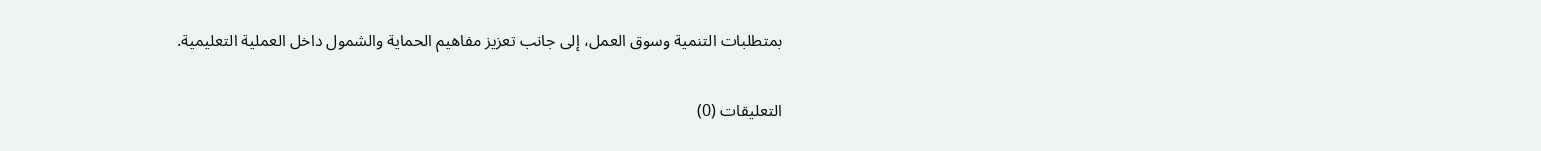بمتطلبات التنمية وسوق العمل، إلى جانب تعزيز مفاهيم الحماية والشمول داخل العملية التعليمية.

التعليقات (0)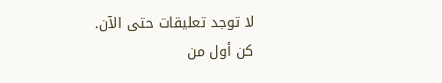لا توجد تعليقات حتى الآن. كن أول من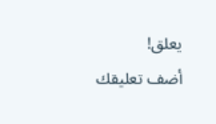يعلق!
أضف تعليقك